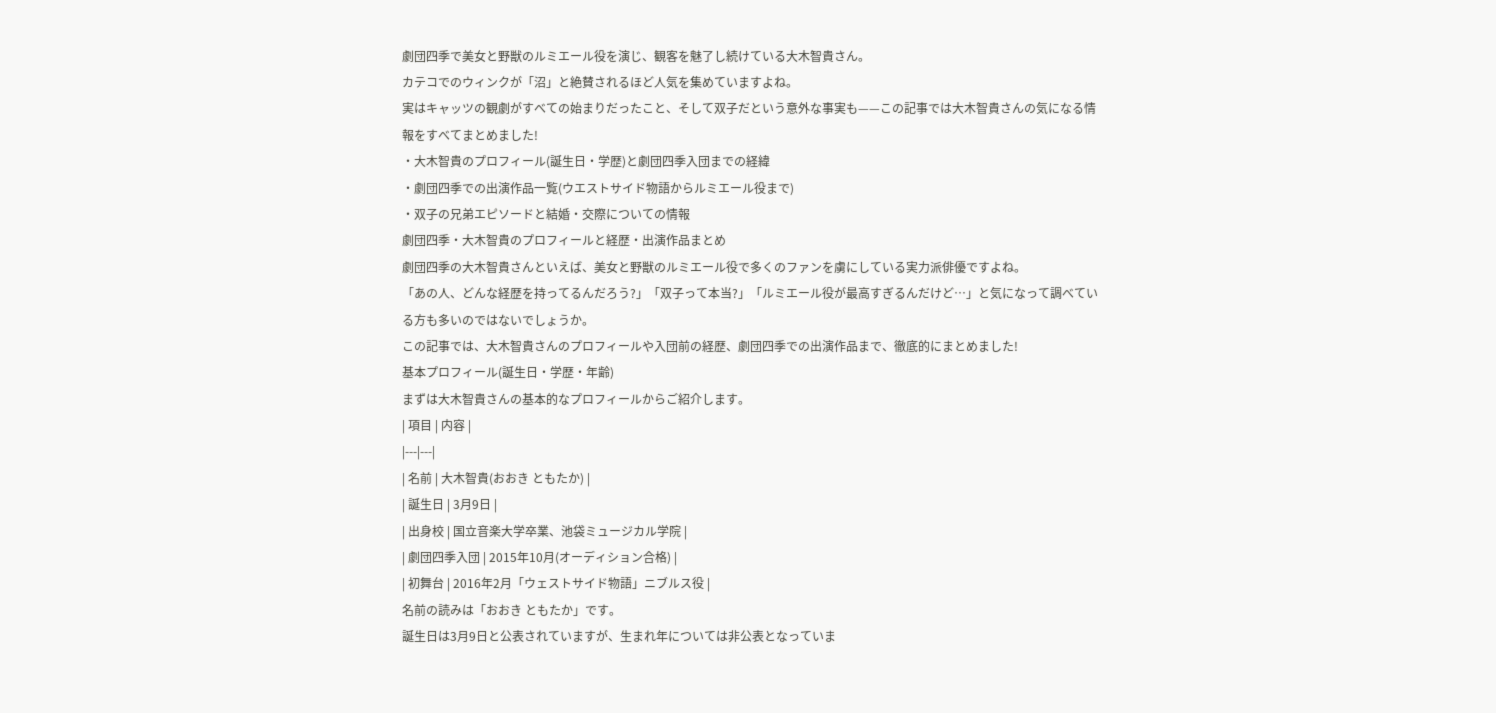劇団四季で美女と野獣のルミエール役を演じ、観客を魅了し続けている大木智貴さん。
カテコでのウィンクが「沼」と絶賛されるほど人気を集めていますよね。
実はキャッツの観劇がすべての始まりだったこと、そして双子だという意外な事実も——この記事では大木智貴さんの気になる情報をすべてまとめました!
・大木智貴のプロフィール(誕生日・学歴)と劇団四季入団までの経緯
・劇団四季での出演作品一覧(ウエストサイド物語からルミエール役まで)
・双子の兄弟エピソードと結婚・交際についての情報
劇団四季・大木智貴のプロフィールと経歴・出演作品まとめ
劇団四季の大木智貴さんといえば、美女と野獣のルミエール役で多くのファンを虜にしている実力派俳優ですよね。
「あの人、どんな経歴を持ってるんだろう?」「双子って本当?」「ルミエール役が最高すぎるんだけど…」と気になって調べている方も多いのではないでしょうか。
この記事では、大木智貴さんのプロフィールや入団前の経歴、劇団四季での出演作品まで、徹底的にまとめました!
基本プロフィール(誕生日・学歴・年齢)
まずは大木智貴さんの基本的なプロフィールからご紹介します。
| 項目 | 内容 |
|---|---|
| 名前 | 大木智貴(おおき ともたか) |
| 誕生日 | 3月9日 |
| 出身校 | 国立音楽大学卒業、池袋ミュージカル学院 |
| 劇団四季入団 | 2015年10月(オーディション合格) |
| 初舞台 | 2016年2月「ウェストサイド物語」ニブルス役 |
名前の読みは「おおき ともたか」です。
誕生日は3月9日と公表されていますが、生まれ年については非公表となっていま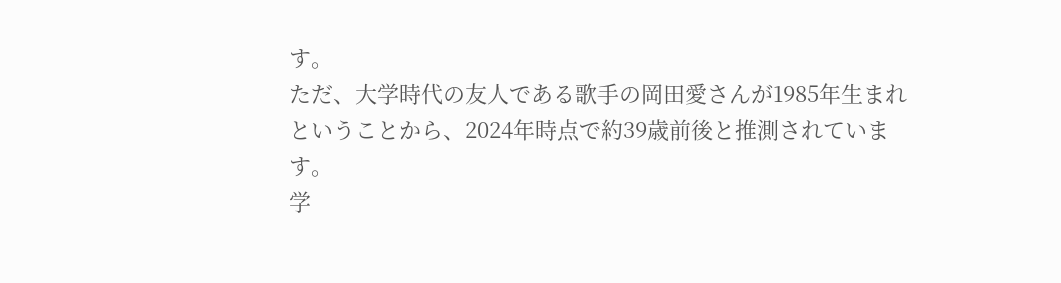す。
ただ、大学時代の友人である歌手の岡田愛さんが1985年生まれということから、2024年時点で約39歳前後と推測されています。
学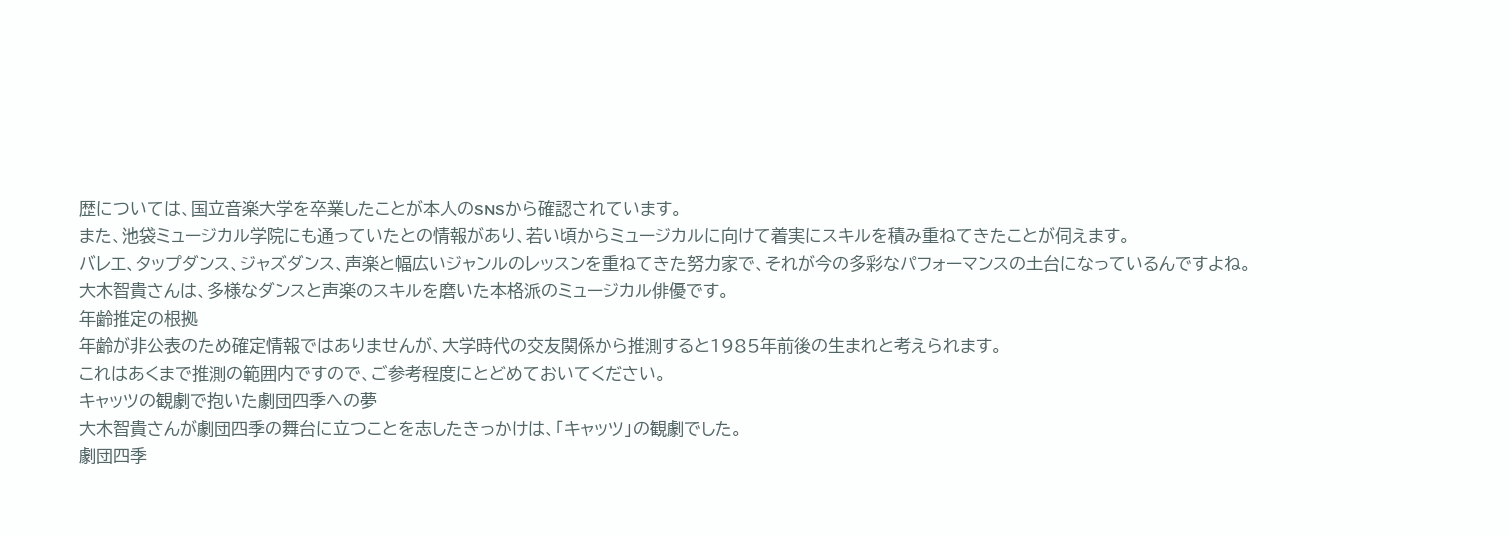歴については、国立音楽大学を卒業したことが本人のSNSから確認されています。
また、池袋ミュージカル学院にも通っていたとの情報があり、若い頃からミュージカルに向けて着実にスキルを積み重ねてきたことが伺えます。
バレエ、タップダンス、ジャズダンス、声楽と幅広いジャンルのレッスンを重ねてきた努力家で、それが今の多彩なパフォーマンスの土台になっているんですよね。
大木智貴さんは、多様なダンスと声楽のスキルを磨いた本格派のミュージカル俳優です。
年齢推定の根拠
年齢が非公表のため確定情報ではありませんが、大学時代の交友関係から推測すると1985年前後の生まれと考えられます。
これはあくまで推測の範囲内ですので、ご参考程度にとどめておいてください。
キャッツの観劇で抱いた劇団四季への夢
大木智貴さんが劇団四季の舞台に立つことを志したきっかけは、「キャッツ」の観劇でした。
劇団四季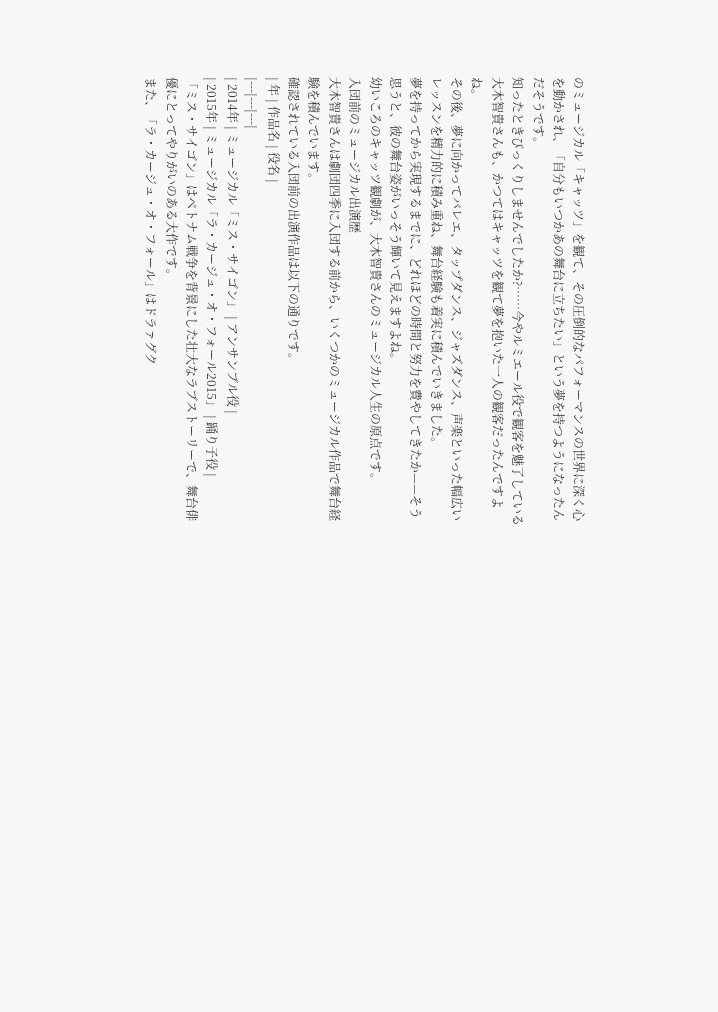のミュージカル「キャッツ」を観て、その圧倒的なパフォーマンスの世界に深く心を動かされ、「自分もいつかあの舞台に立ちたい」という夢を持つようになったんだそうです。
知ったときびっくりしませんでしたか?……今やルミエール役で観客を魅了している大木智貴さんも、かつてはキャッツを観て夢を抱いた一人の観客だったんですよね。
その後、夢に向かってバレエ、タップダンス、ジャズダンス、声楽といった幅広いレッスンを精力的に積み重ね、舞台経験も着実に積んでいきました。
夢を持ってから実現するまでに、どれほどの時間と努力を費やしてきたか——そう思うと、彼の舞台姿がいっそう輝いて見えますよね。
幼いころのキャッツ観劇が、大木智貴さんのミュージカル人生の原点です。
入団前のミュージカル出演歴
大木智貴さんは劇団四季に入団する前から、いくつかのミュージカル作品で舞台経験を積んでいます。
確認されている入団前の出演作品は以下の通りです。
| 年 | 作品名 | 役名 |
|---|---|---|
| 2014年 | ミュージカル「ミス・サイゴン」 | アンサンブル役 |
| 2015年 | ミュージカル「ラ・カージュ・オ・フォール2015」 | 踊り子役 |
「ミス・サイゴン」はベトナム戦争を背景にした壮大なラブストーリーで、舞台俳優にとってやりがいのある大作です。
また、「ラ・カージュ・オ・フォール」はドラァグク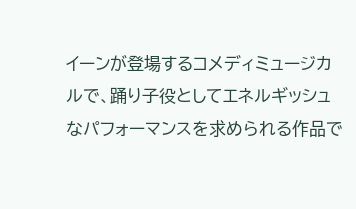イーンが登場するコメディミュージカルで、踊り子役としてエネルギッシュなパフォーマンスを求められる作品で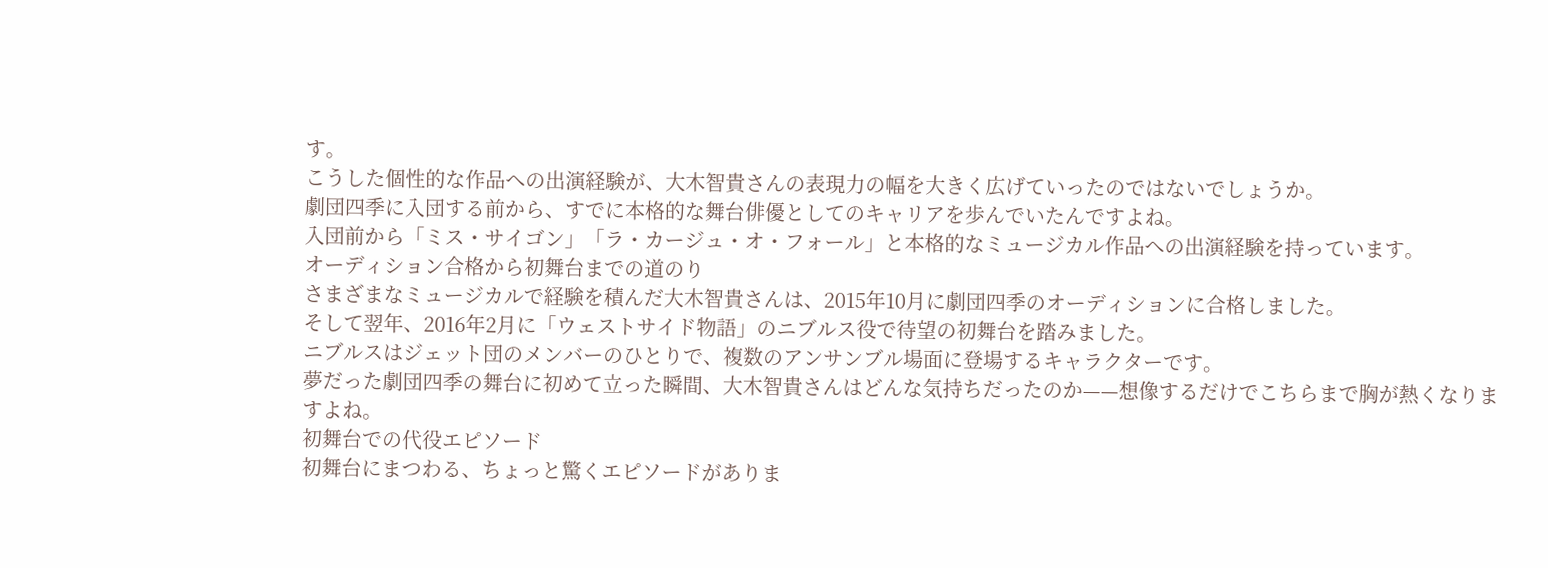す。
こうした個性的な作品への出演経験が、大木智貴さんの表現力の幅を大きく広げていったのではないでしょうか。
劇団四季に入団する前から、すでに本格的な舞台俳優としてのキャリアを歩んでいたんですよね。
入団前から「ミス・サイゴン」「ラ・カージュ・オ・フォール」と本格的なミュージカル作品への出演経験を持っています。
オーディション合格から初舞台までの道のり
さまざまなミュージカルで経験を積んだ大木智貴さんは、2015年10月に劇団四季のオーディションに合格しました。
そして翌年、2016年2月に「ウェストサイド物語」のニブルス役で待望の初舞台を踏みました。
ニブルスはジェット団のメンバーのひとりで、複数のアンサンブル場面に登場するキャラクターです。
夢だった劇団四季の舞台に初めて立った瞬間、大木智貴さんはどんな気持ちだったのか——想像するだけでこちらまで胸が熱くなりますよね。
初舞台での代役エピソード
初舞台にまつわる、ちょっと驚くエピソードがありま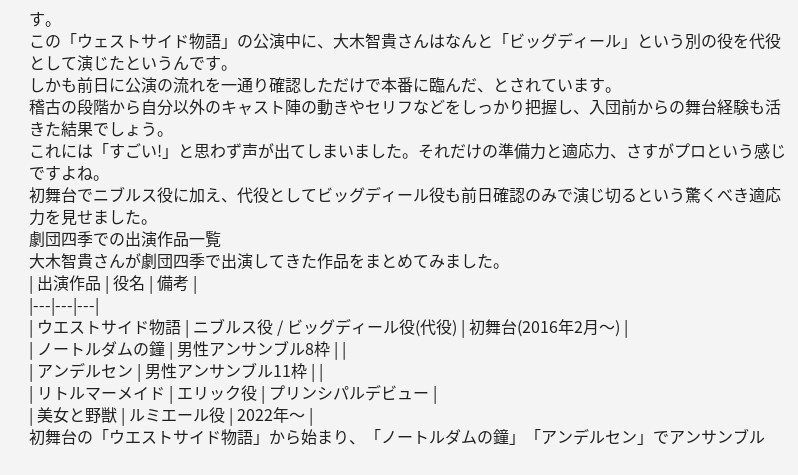す。
この「ウェストサイド物語」の公演中に、大木智貴さんはなんと「ビッグディール」という別の役を代役として演じたというんです。
しかも前日に公演の流れを一通り確認しただけで本番に臨んだ、とされています。
稽古の段階から自分以外のキャスト陣の動きやセリフなどをしっかり把握し、入団前からの舞台経験も活きた結果でしょう。
これには「すごい!」と思わず声が出てしまいました。それだけの準備力と適応力、さすがプロという感じですよね。
初舞台でニブルス役に加え、代役としてビッグディール役も前日確認のみで演じ切るという驚くべき適応力を見せました。
劇団四季での出演作品一覧
大木智貴さんが劇団四季で出演してきた作品をまとめてみました。
| 出演作品 | 役名 | 備考 |
|---|---|---|
| ウエストサイド物語 | ニブルス役 / ビッグディール役(代役) | 初舞台(2016年2月〜) |
| ノートルダムの鐘 | 男性アンサンブル8枠 | |
| アンデルセン | 男性アンサンブル11枠 | |
| リトルマーメイド | エリック役 | プリンシパルデビュー |
| 美女と野獣 | ルミエール役 | 2022年〜 |
初舞台の「ウエストサイド物語」から始まり、「ノートルダムの鐘」「アンデルセン」でアンサンブル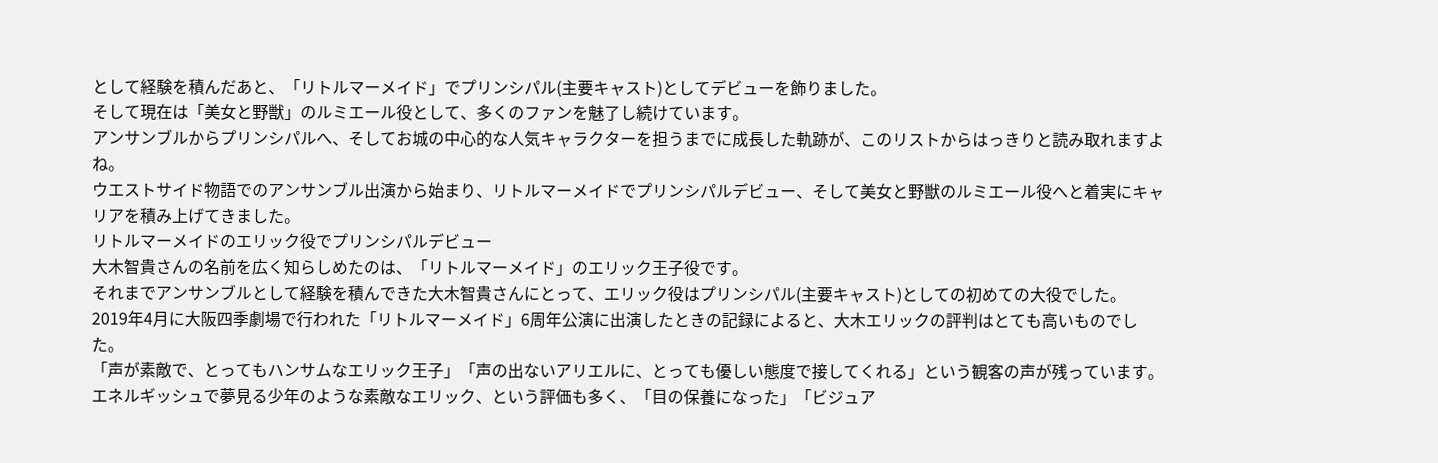として経験を積んだあと、「リトルマーメイド」でプリンシパル(主要キャスト)としてデビューを飾りました。
そして現在は「美女と野獣」のルミエール役として、多くのファンを魅了し続けています。
アンサンブルからプリンシパルへ、そしてお城の中心的な人気キャラクターを担うまでに成長した軌跡が、このリストからはっきりと読み取れますよね。
ウエストサイド物語でのアンサンブル出演から始まり、リトルマーメイドでプリンシパルデビュー、そして美女と野獣のルミエール役へと着実にキャリアを積み上げてきました。
リトルマーメイドのエリック役でプリンシパルデビュー
大木智貴さんの名前を広く知らしめたのは、「リトルマーメイド」のエリック王子役です。
それまでアンサンブルとして経験を積んできた大木智貴さんにとって、エリック役はプリンシパル(主要キャスト)としての初めての大役でした。
2019年4月に大阪四季劇場で行われた「リトルマーメイド」6周年公演に出演したときの記録によると、大木エリックの評判はとても高いものでした。
「声が素敵で、とってもハンサムなエリック王子」「声の出ないアリエルに、とっても優しい態度で接してくれる」という観客の声が残っています。
エネルギッシュで夢見る少年のような素敵なエリック、という評価も多く、「目の保養になった」「ビジュア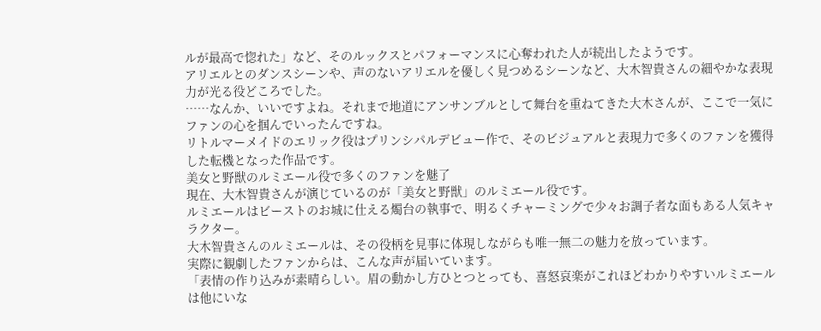ルが最高で惚れた」など、そのルックスとパフォーマンスに心奪われた人が続出したようです。
アリエルとのダンスシーンや、声のないアリエルを優しく見つめるシーンなど、大木智貴さんの細やかな表現力が光る役どころでした。
……なんか、いいですよね。それまで地道にアンサンブルとして舞台を重ねてきた大木さんが、ここで一気にファンの心を掴んでいったんですね。
リトルマーメイドのエリック役はプリンシパルデビュー作で、そのビジュアルと表現力で多くのファンを獲得した転機となった作品です。
美女と野獣のルミエール役で多くのファンを魅了
現在、大木智貴さんが演じているのが「美女と野獣」のルミエール役です。
ルミエールはビーストのお城に仕える燭台の執事で、明るくチャーミングで少々お調子者な面もある人気キャラクター。
大木智貴さんのルミエールは、その役柄を見事に体現しながらも唯一無二の魅力を放っています。
実際に観劇したファンからは、こんな声が届いています。
「表情の作り込みが素晴らしい。眉の動かし方ひとつとっても、喜怒哀楽がこれほどわかりやすいルミエールは他にいな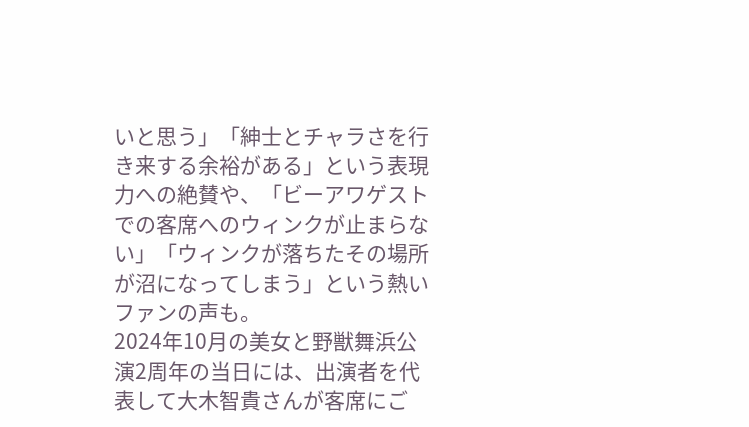いと思う」「紳士とチャラさを行き来する余裕がある」という表現力への絶賛や、「ビーアワゲストでの客席へのウィンクが止まらない」「ウィンクが落ちたその場所が沼になってしまう」という熱いファンの声も。
2024年10月の美女と野獣舞浜公演2周年の当日には、出演者を代表して大木智貴さんが客席にご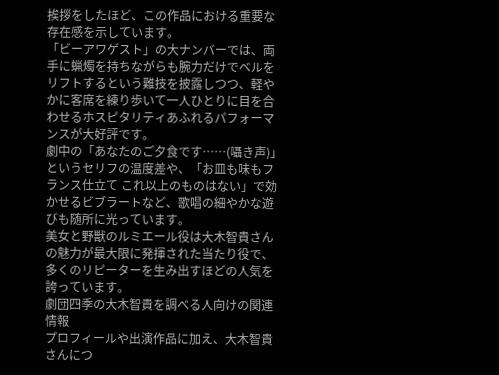挨拶をしたほど、この作品における重要な存在感を示しています。
「ビーアワゲスト」の大ナンバーでは、両手に蝋燭を持ちながらも腕力だけでベルをリフトするという難技を披露しつつ、軽やかに客席を練り歩いて一人ひとりに目を合わせるホスピタリティあふれるパフォーマンスが大好評です。
劇中の「あなたのご夕食です……(囁き声)」というセリフの温度差や、「お皿も味もフランス仕立て これ以上のものはない」で効かせるビブラートなど、歌唱の細やかな遊びも随所に光っています。
美女と野獣のルミエール役は大木智貴さんの魅力が最大限に発揮された当たり役で、多くのリピーターを生み出すほどの人気を誇っています。
劇団四季の大木智貴を調べる人向けの関連情報
プロフィールや出演作品に加え、大木智貴さんにつ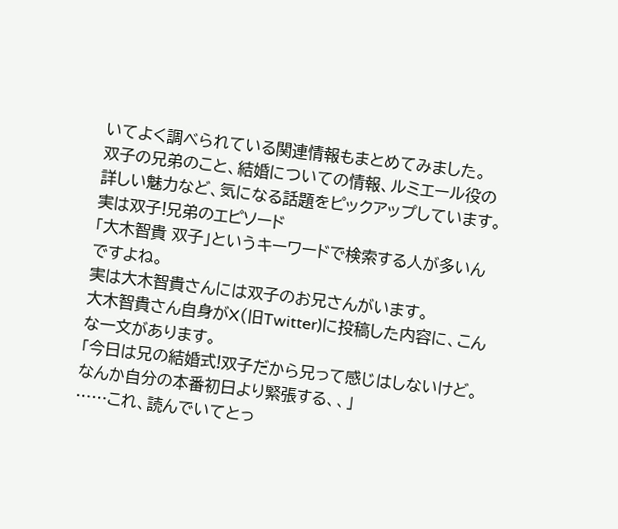いてよく調べられている関連情報もまとめてみました。
双子の兄弟のこと、結婚についての情報、ルミエール役の詳しい魅力など、気になる話題をピックアップしています。
実は双子!兄弟のエピソード
「大木智貴 双子」というキーワードで検索する人が多いんですよね。
実は大木智貴さんには双子のお兄さんがいます。
大木智貴さん自身がX(旧Twitter)に投稿した内容に、こんな一文があります。
「今日は兄の結婚式!双子だから兄って感じはしないけど。なんか自分の本番初日より緊張する、、」
……これ、読んでいてとっ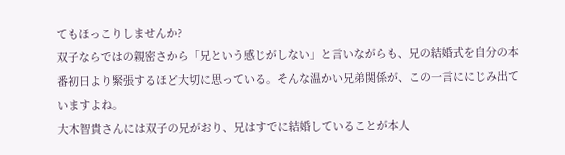てもほっこりしませんか?
双子ならではの親密さから「兄という感じがしない」と言いながらも、兄の結婚式を自分の本番初日より緊張するほど大切に思っている。そんな温かい兄弟関係が、この一言ににじみ出ていますよね。
大木智貴さんには双子の兄がおり、兄はすでに結婚していることが本人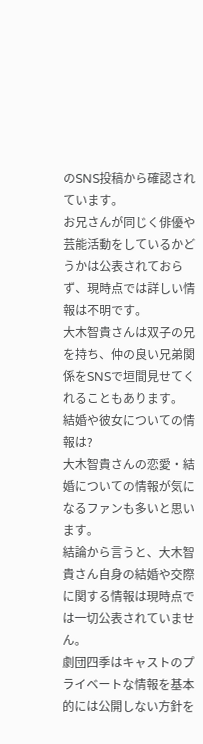のSNS投稿から確認されています。
お兄さんが同じく俳優や芸能活動をしているかどうかは公表されておらず、現時点では詳しい情報は不明です。
大木智貴さんは双子の兄を持ち、仲の良い兄弟関係をSNSで垣間見せてくれることもあります。
結婚や彼女についての情報は?
大木智貴さんの恋愛・結婚についての情報が気になるファンも多いと思います。
結論から言うと、大木智貴さん自身の結婚や交際に関する情報は現時点では一切公表されていません。
劇団四季はキャストのプライベートな情報を基本的には公開しない方針を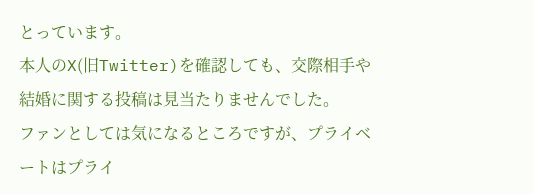とっています。
本人のX(旧Twitter)を確認しても、交際相手や結婚に関する投稿は見当たりませんでした。
ファンとしては気になるところですが、プライベートはプライ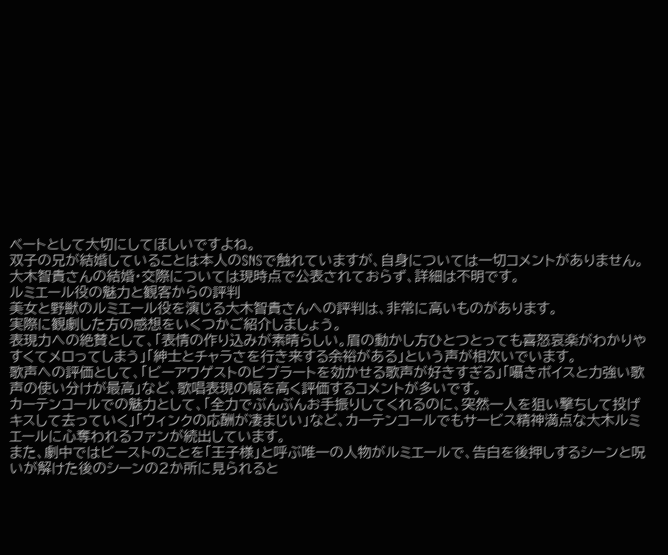ベートとして大切にしてほしいですよね。
双子の兄が結婚していることは本人のSNSで触れていますが、自身については一切コメントがありません。
大木智貴さんの結婚・交際については現時点で公表されておらず、詳細は不明です。
ルミエール役の魅力と観客からの評判
美女と野獣のルミエール役を演じる大木智貴さんへの評判は、非常に高いものがあります。
実際に観劇した方の感想をいくつかご紹介しましょう。
表現力への絶賛として、「表情の作り込みが素晴らしい。眉の動かし方ひとつとっても喜怒哀楽がわかりやすくてメロってしまう」「紳士とチャラさを行き来する余裕がある」という声が相次いでいます。
歌声への評価として、「ビーアワゲストのビブラートを効かせる歌声が好きすぎる」「囁きボイスと力強い歌声の使い分けが最高」など、歌唱表現の幅を高く評価するコメントが多いです。
カーテンコールでの魅力として、「全力でぶんぶんお手振りしてくれるのに、突然一人を狙い撃ちして投げキスして去っていく」「ウィンクの応酬が凄まじい」など、カーテンコールでもサービス精神満点な大木ルミエールに心奪われるファンが続出しています。
また、劇中ではビーストのことを「王子様」と呼ぶ唯一の人物がルミエールで、告白を後押しするシーンと呪いが解けた後のシーンの2か所に見られると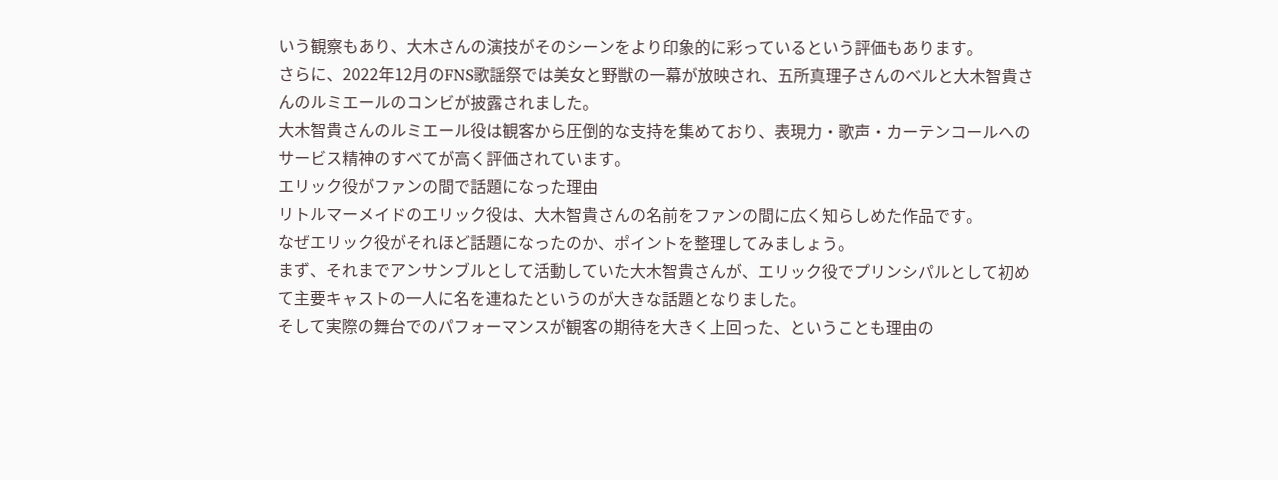いう観察もあり、大木さんの演技がそのシーンをより印象的に彩っているという評価もあります。
さらに、2022年12月のFNS歌謡祭では美女と野獣の一幕が放映され、五所真理子さんのベルと大木智貴さんのルミエールのコンビが披露されました。
大木智貴さんのルミエール役は観客から圧倒的な支持を集めており、表現力・歌声・カーテンコールへのサービス精神のすべてが高く評価されています。
エリック役がファンの間で話題になった理由
リトルマーメイドのエリック役は、大木智貴さんの名前をファンの間に広く知らしめた作品です。
なぜエリック役がそれほど話題になったのか、ポイントを整理してみましょう。
まず、それまでアンサンブルとして活動していた大木智貴さんが、エリック役でプリンシパルとして初めて主要キャストの一人に名を連ねたというのが大きな話題となりました。
そして実際の舞台でのパフォーマンスが観客の期待を大きく上回った、ということも理由の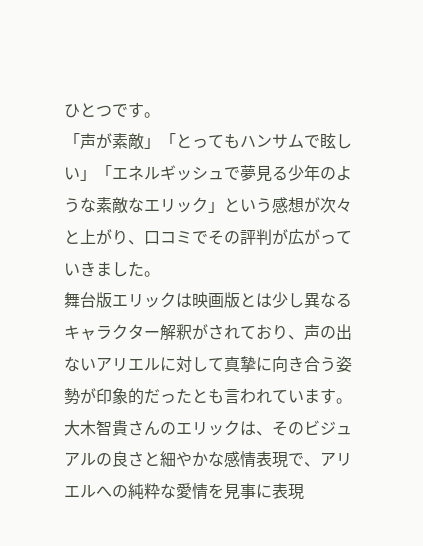ひとつです。
「声が素敵」「とってもハンサムで眩しい」「エネルギッシュで夢見る少年のような素敵なエリック」という感想が次々と上がり、口コミでその評判が広がっていきました。
舞台版エリックは映画版とは少し異なるキャラクター解釈がされており、声の出ないアリエルに対して真摯に向き合う姿勢が印象的だったとも言われています。
大木智貴さんのエリックは、そのビジュアルの良さと細やかな感情表現で、アリエルへの純粋な愛情を見事に表現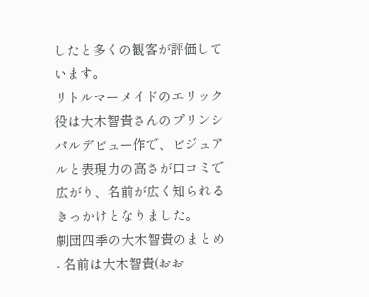したと多くの観客が評価しています。
リトルマーメイドのエリック役は大木智貴さんのプリンシパルデビュー作で、ビジュアルと表現力の高さが口コミで広がり、名前が広く知られるきっかけとなりました。
劇団四季の大木智貴のまとめ
- 名前は大木智貴(おお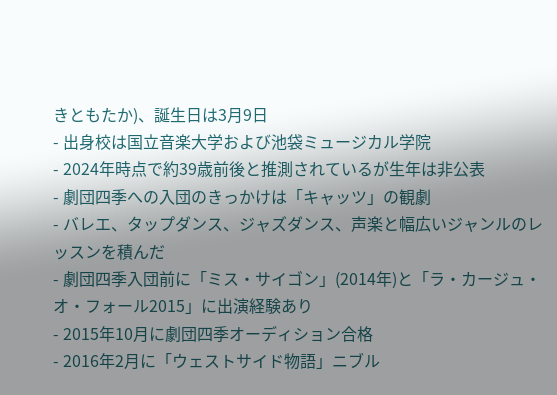きともたか)、誕生日は3月9日
- 出身校は国立音楽大学および池袋ミュージカル学院
- 2024年時点で約39歳前後と推測されているが生年は非公表
- 劇団四季への入団のきっかけは「キャッツ」の観劇
- バレエ、タップダンス、ジャズダンス、声楽と幅広いジャンルのレッスンを積んだ
- 劇団四季入団前に「ミス・サイゴン」(2014年)と「ラ・カージュ・オ・フォール2015」に出演経験あり
- 2015年10月に劇団四季オーディション合格
- 2016年2月に「ウェストサイド物語」ニブル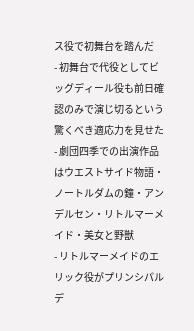ス役で初舞台を踏んだ
- 初舞台で代役としてビッグディール役も前日確認のみで演じ切るという驚くべき適応力を見せた
- 劇団四季での出演作品はウエストサイド物語・ノートルダムの鐘・アンデルセン・リトルマーメイド・美女と野獣
- リトルマーメイドのエリック役がプリンシパルデ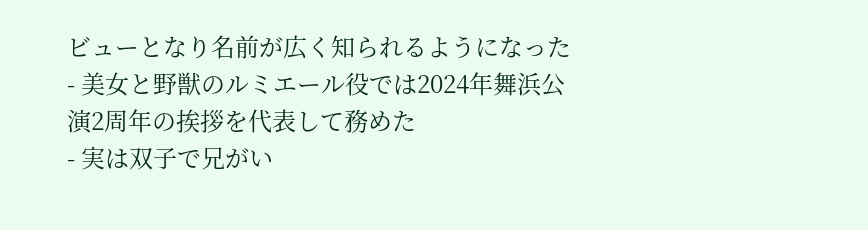ビューとなり名前が広く知られるようになった
- 美女と野獣のルミエール役では2024年舞浜公演2周年の挨拶を代表して務めた
- 実は双子で兄がい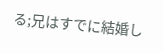る;兄はすでに結婚し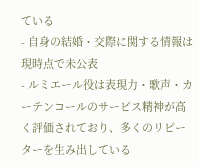ている
- 自身の結婚・交際に関する情報は現時点で未公表
- ルミエール役は表現力・歌声・カーテンコールのサービス精神が高く評価されており、多くのリピーターを生み出している